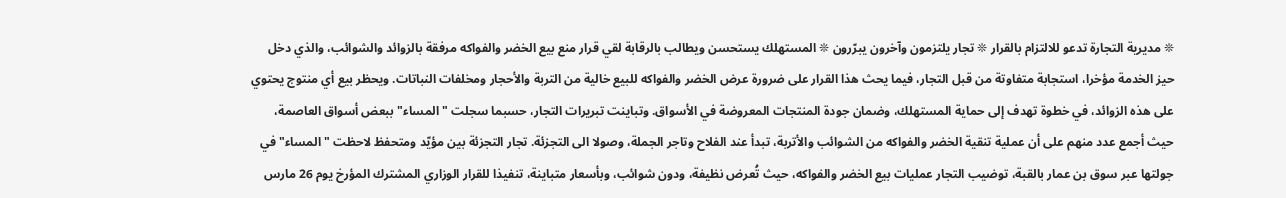❊ مديرية التجارة تدعو للالتزام بالقرار ❊ تجار يلتزمون وآخرون يبرّرون ❊ المستهلك يستحسن ويطالب بالرقابة لقي قرار منع بيع الخضر والفواكه مرفقة بالزوائد والشوائب، والذي دخل حيز الخدمة مؤخرا، استجابة متفاوتة من قبل التجار، فيما يحث هذا القرار على ضرورة عرض الخضر والفواكه للبيع خالية من التربة والأحجار ومخلفات النباتات. ويحظر بيع أي منتوج يحتوي على هذه الزوائد، في خطوة تهدف إلى حماية المستهلك، وضمان جودة المنتجات المعروضة في الأسواق. وتباينت تبريرات التجار، حسبما سجلت "المساء" ببعض أسواق العاصمة، حيث أجمع عدد منهم على أن عملية تنقية الخضر والفواكه من الشوائب والأتربة، تبدأ عند الفلاح وتاجر الجملة، وصولا الى التجزئة. تجار التجزئة بين مؤيّد ومتحفظ لاحظت "المساء" في جولتها عبر سوق بن عمار بالقبة، توضيب التجار عمليات بيع الخضر والفواكه، حيث تُعرض نظيفة، ودون شوائب، وبأسعار متباينة، تنفيذا للقرار الوزاري المشترك المؤرخ يوم 26 مارس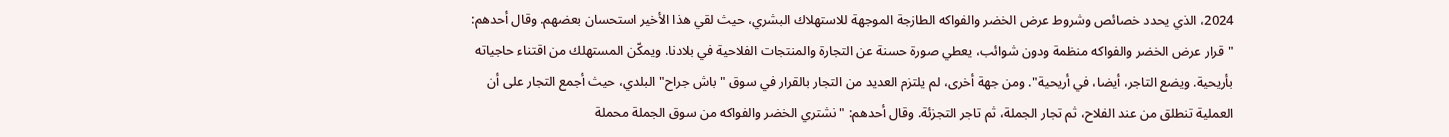2024، الذي يحدد خصائص وشروط عرض الخضر والفواكه الطازجة الموجهة للاستهلاك البشري، حيث لقي هذا الأخير استحسان بعضهم. وقال أحدهم: "قرار عرض الخضر والفواكه منظمة ودون شوائب، يعطي صورة حسنة عن التجارة والمنتجات الفلاحية في بلادنا. ويمكّن المستهلك من اقتناء حاجياته بأريحية. ويضع التاجر، أيضا، في أريحية". ومن جهة أخرى، لم يلتزم العديد من التجار بالقرار في سوق "باش جراح" البلدي، حيث أجمع التجار على أن العملية تنطلق من عند الفلاح، ثم تجار الجملة، ثم تاجر التجزئة. وقال أحدهم: "نشتري الخضر والفواكه من سوق الجملة محملة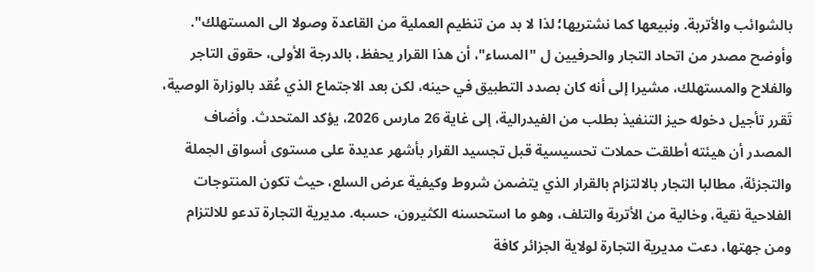بالشوائب والأتربة. ونبيعها كما نشتريها؛ لذا لا بد من تنظيم العملية من القاعدة وصولا الى المستهلك". وأوضح مصدر من اتحاد التجار والحرفيين ل "المساء"، أن هذا القرار يحفظ، بالدرجة الأولى، حقوق التاجر والفلاح والمستهلك، مشيرا إلى أنه كان بصدد التطبيق في حينه، لكن بعد الاجتماع الذي عُقد بالوزارة الوصية، تَقرر تأجيل دخوله حيز التنفيذ بطلب من الفيدرالية، إلى غاية 26 مارس 2026، يؤكد المتحدث. وأضاف المصدر أن هيئته أطلقت حملات تحسيسية قبل تجسيد القرار بأشهر عديدة على مستوى أسواق الجملة والتجزئة، مطالبا التجار بالالتزام بالقرار الذي يتضمن شروط وكيفية عرض السلع، حيث تكون المنتوجات الفلاحية نقية، وخالية من الأتربة والتلف، وهو ما استحسنه الكثيرون، حسبه. مديرية التجارة تدعو للالتزام ومن جهتها، دعت مديرية التجارة لولاية الجزائر كافة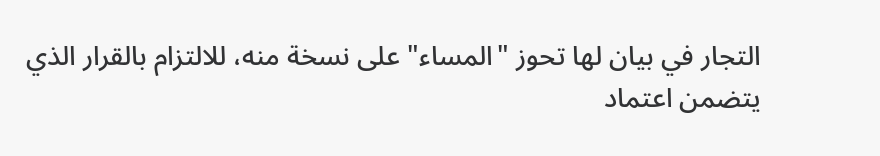التجار في بيان لها تحوز "المساء" على نسخة منه، للالتزام بالقرار الذي يتضمن اعتماد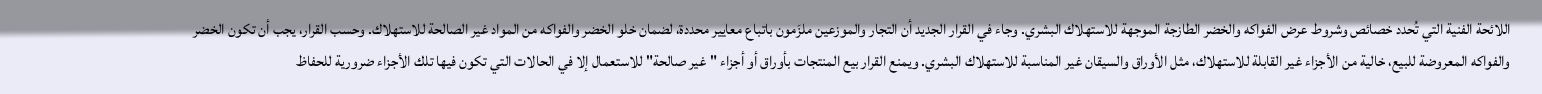اللائحة الفنية التي تُحدد خصائص وشروط عرض الفواكه والخضر الطازجة الموجهة للاستهلاك البشري. وجاء في القرار الجديد أن التجار والموزعين ملزَمون باتباع معايير محددة، لضمان خلو الخضر والفواكه من المواد غير الصالحة للاستهلاك. وحسب القرار، يجب أن تكون الخضر والفواكه المعروضة للبيع، خالية من الأجزاء غير القابلة للاستهلاك، مثل الأوراق والسيقان غير المناسبة للاستهلاك البشري. ويمنع القرار بيع المنتجات بأوراق أو أجزاء "غير صالحة" للاستعمال إلا في الحالات التي تكون فيها تلك الأجزاء ضرورية للحفاظ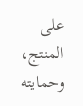على المنتج، وحمايته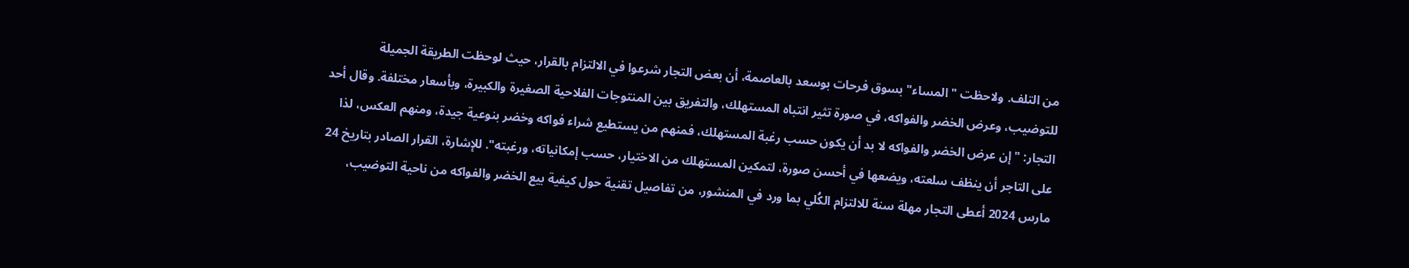من التلف. ولاحظت "المساء" بسوق فرحات بوسعد بالعاصمة، أن بعض التجار شرعوا في الالتزام بالقرار، حيث لوحظت الطريقة الجميلة للتوضيب، وعرض الخضر والفواكه، في صورة تثير انتباه المستهلك، والتفريق بين المنتوجات الفلاحية الصغيرة والكبيرة، وبأسعار مختلفة. وقال أحد التجار: "إن عرض الخضر والفواكه لا بد أن يكون حسب رغبة المستهلك، فمنهم من يستطيع شراء فواكه وخضر بنوعية جيدة، ومنهم العكس، لذا على التاجر أن ينظف سلعته، ويضعها في أحسن صورة، لتمكين المستهلك من الاختيار، حسب إمكانياته، ورغبته". للإشارة، القرار الصادر بتاريخ 24 مارس 2024 أعطى التجار مهلة سنة للالتزام الكُلي بما ورد في المنشور، من تفاصيل تقنية حول كيفية بيع الخضر والفواكه من ناحية التوضيب،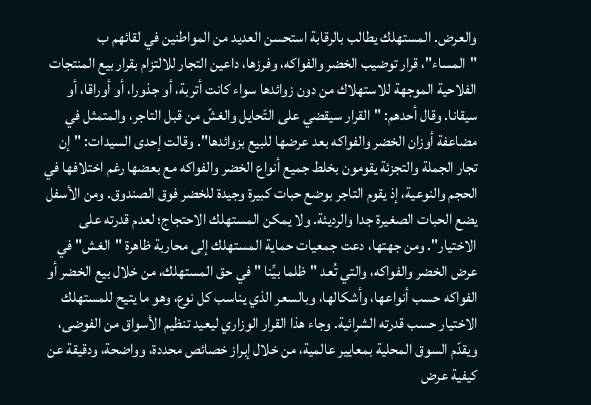والعرض. المستهلك يطالب بالرقابة استحسن العديد من المواطنين في لقائهم ب "المساء"، قرار توضيب الخضر والفواكه، وفرزها، داعين التجار للالتزام بقرار بيع المنتجات الفلاحية الموجهة للاستهلاك من دون زوائدها سواء كانت أتربة، أو جذورا، أو أوراقا، أو سيقانا. وقال أحدهم: "القرار سيقضي على التّحايل والغشّ من قبل التاجر، والمتمثل في مضاعفة أوزان الخضر والفواكه بعد عرضها للبيع بزوائدها". وقالت إحدى السيدات: "إن تجار الجملة والتجزئة يقومون بخلط جميع أنواع الخضر والفواكه مع بعضها رغم اختلافها في الحجم والنوعية، إذ يقوم التاجر بوضع حبات كبيرة وجيدة للخضر فوق الصندوق. ومن الأسفل يضع الحبات الصغيرة جدا والرديئة. ولا يمكن المستهلك الاحتجاج؛ لعدم قدرته على الاختيار". ومن جهتها، دعت جمعيات حماية المستهلك إلى محاربة ظاهرة "الغش" في عرض الخضر والفواكه، والتي تُعد "ظلما بيِّنا " في حق المستهلك، من خلال بيع الخضر أو الفواكه حسب أنواعها، وأشكالها، وبالسعر الذي يناسب كل نوع، وهو ما يتيح للمستهلك الاختيار حسب قدرته الشرائية. وجاء هذا القرار الوزاري ليعيد تنظيم الأسواق من الفوضى، ويقدّم السوق المحلية بمعايير عالمية، من خلال إبراز خصائص محددة، وواضحة، ودقيقة عن كيفية عرض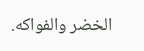الخضر والفواكه.